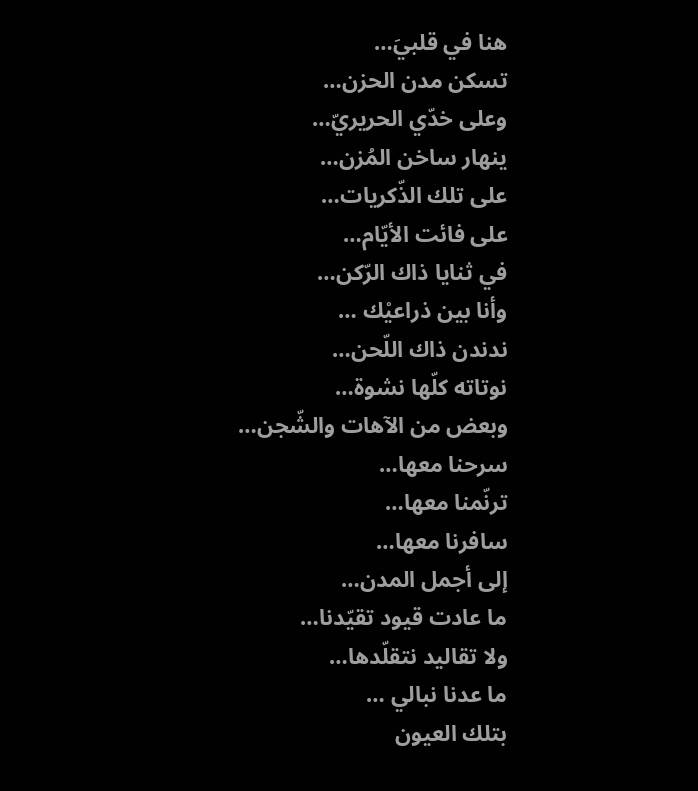هنا في قلبيَ…
تسكن مدن الحزن…
وعلى خدّي الحريريّ…
ينهار ساخن المُزن…
على تلك الذّكريات…
على فائت الأيّام…
في ثنايا ذاك الرّكن…
وأنا بين ذراعيْك …
ندندن ذاك اللّحن…
نوتاته كلّها نشوة…
وبعض من الآهات والشّجن…
سرحنا معها…
ترنّمنا معها…
سافرنا معها…
إلى أجمل المدن…
ما عادت قيود تقيّدنا…
ولا تقاليد نتقلّدها…
ما عدنا نبالي …
بتلك العيون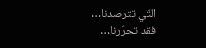التّي تترصدنا…
فقد تحرّرنا…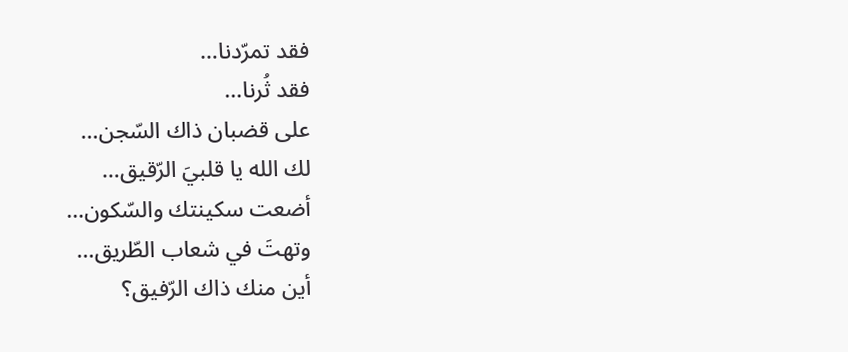فقد تمرّدنا…
فقد ثُرنا…
على قضبان ذاك السّجن…
لك الله يا قلبيَ الرّقيق…
أضعت سكينتك والسّكون…
وتهتَ في شعاب الطّريق…
أين منك ذاك الرّفيق؟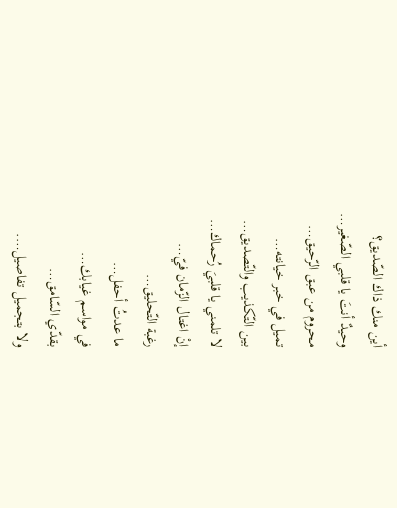أين منك ذاك الصّديق؟
وحيدٌ أنتَ يا قلبي الصّغير…
محروم من عبق الرّحيق…
تميل في خبر خيانته…
بين التّكذيب والتّصديق…
لا تلمني يا قلبيَ رُحماك…
إنْ اغتال الزّمان فيّ…
رغبة التّحليق…
ما عدتُ أحفل…
في مواسم غيابك…
بقدّي السّامق…
ولا بتجميل تفاصيل….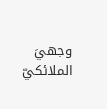وجهيَ الملائكيّ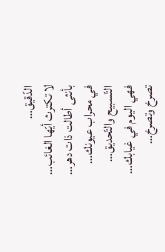الدّقيق…
لا تكترث أيّها الغائب…
بأنثى أطالت ذات دهر…
في محراب عيونك…
التّسبيح والتّحديق…
فهي اليوم في غيابك…
تصرخ وتصرخ…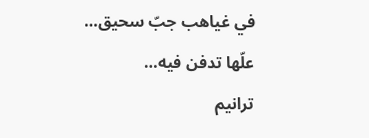في غياهب جبّ سحيق…
علّها تدفن فيه…
ترانيم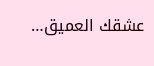عشقك العميق…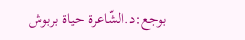بوجع:د.الشّاعرة حياة بربوش